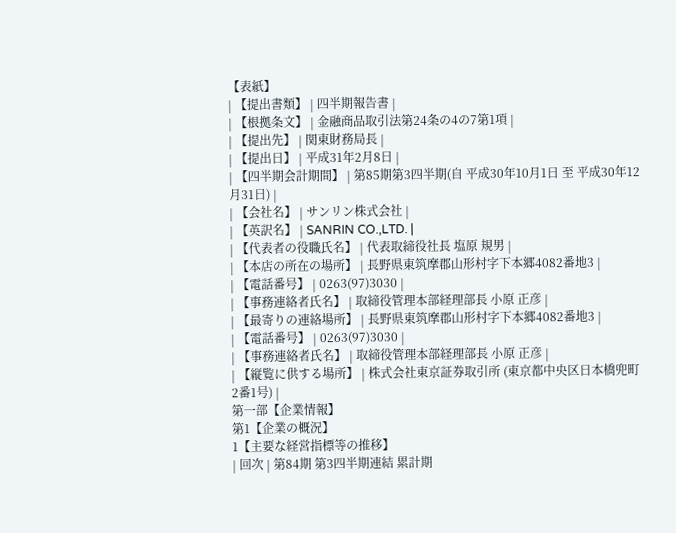【表紙】
| 【提出書類】 | 四半期報告書 |
| 【根拠条文】 | 金融商品取引法第24条の4の7第1項 |
| 【提出先】 | 関東財務局長 |
| 【提出日】 | 平成31年2月8日 |
| 【四半期会計期間】 | 第85期第3四半期(自 平成30年10月1日 至 平成30年12月31日) |
| 【会社名】 | サンリン株式会社 |
| 【英訳名】 | SANRIN CO.,LTD. |
| 【代表者の役職氏名】 | 代表取締役社長 塩原 規男 |
| 【本店の所在の場所】 | 長野県東筑摩郡山形村字下本郷4082番地3 |
| 【電話番号】 | 0263(97)3030 |
| 【事務連絡者氏名】 | 取締役管理本部経理部長 小原 正彦 |
| 【最寄りの連絡場所】 | 長野県東筑摩郡山形村字下本郷4082番地3 |
| 【電話番号】 | 0263(97)3030 |
| 【事務連絡者氏名】 | 取締役管理本部経理部長 小原 正彦 |
| 【縦覧に供する場所】 | 株式会社東京証券取引所 (東京都中央区日本橋兜町2番1号) |
第一部【企業情報】
第1【企業の概況】
1【主要な経営指標等の推移】
| 回次 | 第84期 第3四半期連結 累計期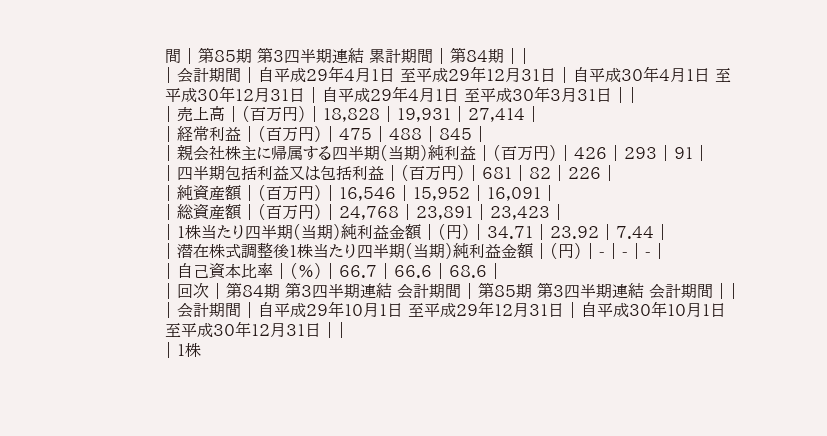間 | 第85期 第3四半期連結 累計期間 | 第84期 | |
| 会計期間 | 自平成29年4月1日 至平成29年12月31日 | 自平成30年4月1日 至平成30年12月31日 | 自平成29年4月1日 至平成30年3月31日 | |
| 売上高 | (百万円) | 18,828 | 19,931 | 27,414 |
| 経常利益 | (百万円) | 475 | 488 | 845 |
| 親会社株主に帰属する四半期(当期)純利益 | (百万円) | 426 | 293 | 91 |
| 四半期包括利益又は包括利益 | (百万円) | 681 | 82 | 226 |
| 純資産額 | (百万円) | 16,546 | 15,952 | 16,091 |
| 総資産額 | (百万円) | 24,768 | 23,891 | 23,423 |
| 1株当たり四半期(当期)純利益金額 | (円) | 34.71 | 23.92 | 7.44 |
| 潜在株式調整後1株当たり四半期(当期)純利益金額 | (円) | - | - | - |
| 自己資本比率 | (%) | 66.7 | 66.6 | 68.6 |
| 回次 | 第84期 第3四半期連結 会計期間 | 第85期 第3四半期連結 会計期間 | |
| 会計期間 | 自平成29年10月1日 至平成29年12月31日 | 自平成30年10月1日 至平成30年12月31日 | |
| 1株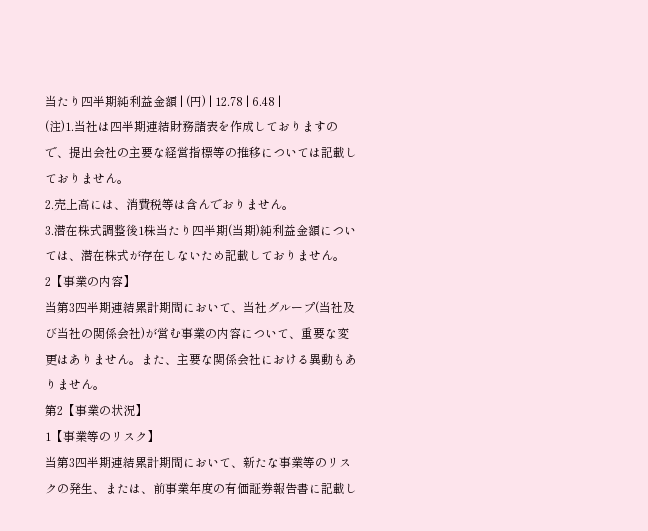当たり四半期純利益金額 | (円) | 12.78 | 6.48 |
(注)1.当社は四半期連結財務諸表を作成しておりますので、提出会社の主要な経営指標等の推移については記載しておりません。
2.売上高には、消費税等は含んでおりません。
3.潜在株式調整後1株当たり四半期(当期)純利益金額については、潜在株式が存在しないため記載しておりません。
2【事業の内容】
当第3四半期連結累計期間において、当社グループ(当社及び当社の関係会社)が営む事業の内容について、重要な変更はありません。また、主要な関係会社における異動もありません。
第2【事業の状況】
1【事業等のリスク】
当第3四半期連結累計期間において、新たな事業等のリスクの発生、または、前事業年度の有価証券報告書に記載し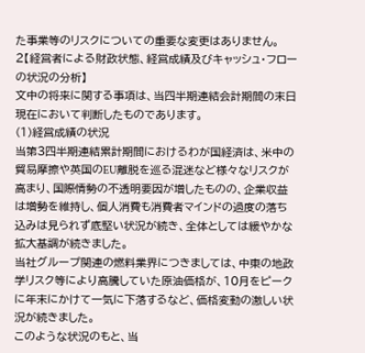た事業等のリスクについての重要な変更はありません。
2【経営者による財政状態、経営成績及びキャッシュ・フローの状況の分析】
文中の将来に関する事項は、当四半期連結会計期間の末日現在において判断したものであります。
(1)経営成績の状況
当第3四半期連結累計期間におけるわが国経済は、米中の貿易摩擦や英国のEU離脱を巡る混迷など様々なリスクが高まり、国際情勢の不透明要因が増したものの、企業収益は増勢を維持し、個人消費も消費者マインドの過度の落ち込みは見られず底堅い状況が続き、全体としては緩やかな拡大基調が続きました。
当社グループ関連の燃料業界につきましては、中東の地政学リスク等により高騰していた原油価格が、10月をピークに年末にかけて一気に下落するなど、価格変動の激しい状況が続きました。
このような状況のもと、当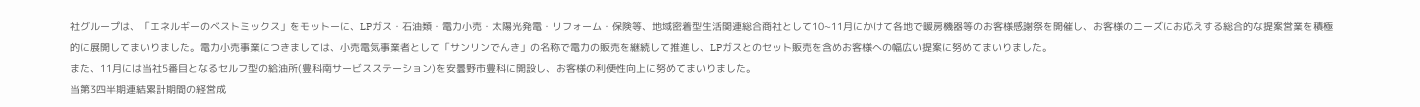社グループは、「エネルギーのベストミックス」をモットーに、LPガス・石油類・電力小売・太陽光発電・リフォーム・保険等、地域密着型生活関連総合商社として10~11月にかけて各地で暖房機器等のお客様感謝祭を開催し、お客様のニーズにお応えする総合的な提案営業を積極的に展開してまいりました。電力小売事業につきましては、小売電気事業者として「サンリンでんき」の名称で電力の販売を継続して推進し、LPガスとのセット販売を含めお客様への幅広い提案に努めてまいりました。
また、11月には当社5番目となるセルフ型の給油所(豊科南サービスステーション)を安曇野市豊科に開設し、お客様の利便性向上に努めてまいりました。
当第3四半期連結累計期間の経営成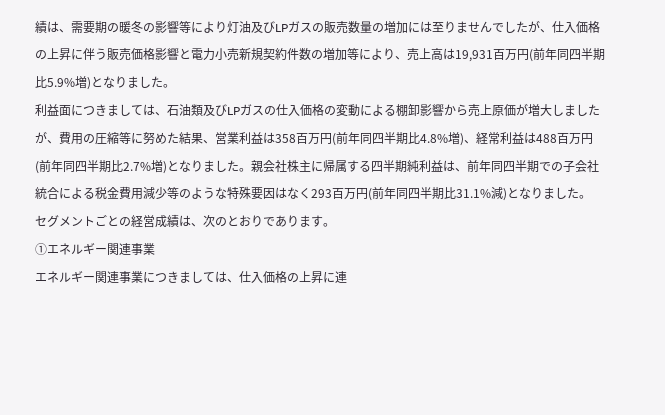績は、需要期の暖冬の影響等により灯油及びLPガスの販売数量の増加には至りませんでしたが、仕入価格の上昇に伴う販売価格影響と電力小売新規契約件数の増加等により、売上高は19,931百万円(前年同四半期比5.9%増)となりました。
利益面につきましては、石油類及びLPガスの仕入価格の変動による棚卸影響から売上原価が増大しましたが、費用の圧縮等に努めた結果、営業利益は358百万円(前年同四半期比4.8%増)、経常利益は488百万円(前年同四半期比2.7%増)となりました。親会社株主に帰属する四半期純利益は、前年同四半期での子会社統合による税金費用減少等のような特殊要因はなく293百万円(前年同四半期比31.1%減)となりました。
セグメントごとの経営成績は、次のとおりであります。
①エネルギー関連事業
エネルギー関連事業につきましては、仕入価格の上昇に連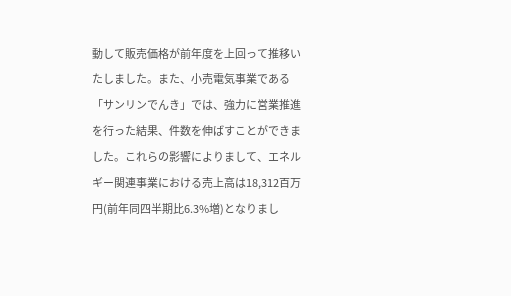動して販売価格が前年度を上回って推移いたしました。また、小売電気事業である「サンリンでんき」では、強力に営業推進を行った結果、件数を伸ばすことができました。これらの影響によりまして、エネルギー関連事業における売上高は18,312百万円(前年同四半期比6.3%増)となりまし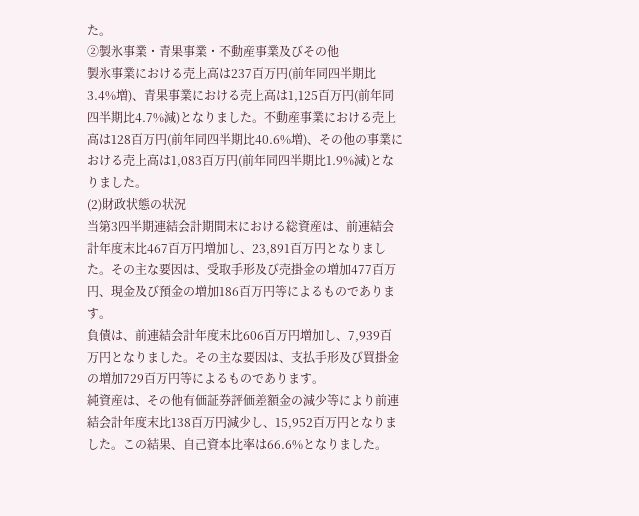た。
②製氷事業・青果事業・不動産事業及びその他
製氷事業における売上高は237百万円(前年同四半期比3.4%増)、青果事業における売上高は1,125百万円(前年同四半期比4.7%減)となりました。不動産事業における売上高は128百万円(前年同四半期比40.6%増)、その他の事業における売上高は1,083百万円(前年同四半期比1.9%減)となりました。
(2)財政状態の状況
当第3四半期連結会計期間末における総資産は、前連結会計年度末比467百万円増加し、23,891百万円となりました。その主な要因は、受取手形及び売掛金の増加477百万円、現金及び預金の増加186百万円等によるものであります。
負債は、前連結会計年度末比606百万円増加し、7,939百万円となりました。その主な要因は、支払手形及び買掛金の増加729百万円等によるものであります。
純資産は、その他有価証券評価差額金の減少等により前連結会計年度末比138百万円減少し、15,952百万円となりました。この結果、自己資本比率は66.6%となりました。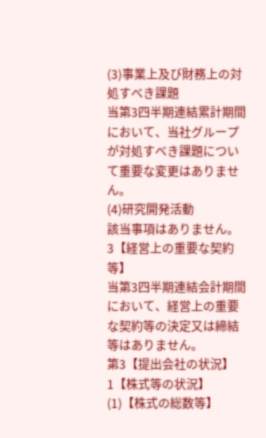(3)事業上及び財務上の対処すべき課題
当第3四半期連結累計期間において、当社グループが対処すべき課題について重要な変更はありません。
(4)研究開発活動
該当事項はありません。
3【経営上の重要な契約等】
当第3四半期連結会計期間において、経営上の重要な契約等の決定又は締結等はありません。
第3【提出会社の状況】
1【株式等の状況】
(1)【株式の総数等】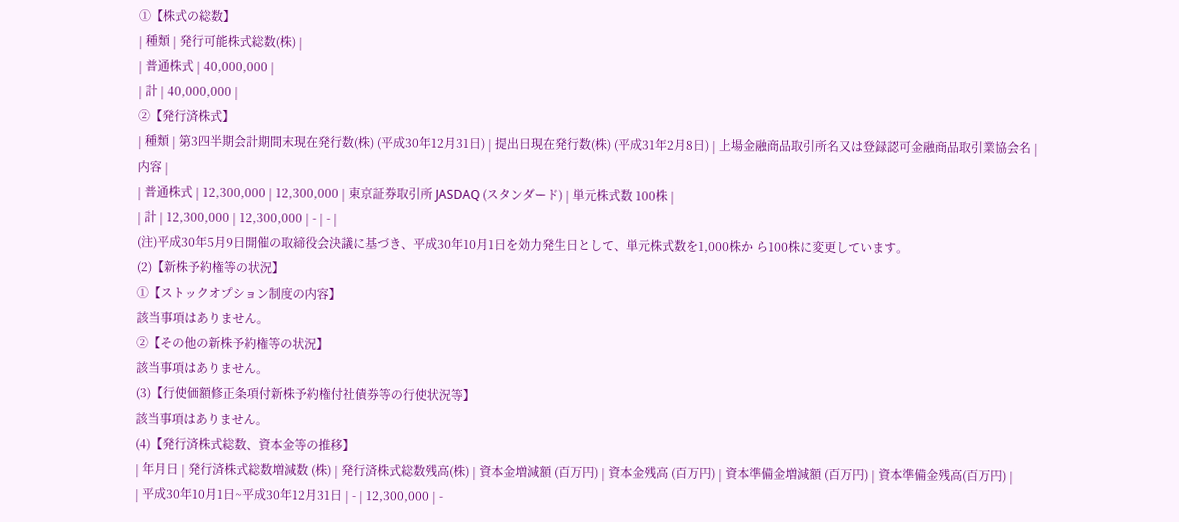①【株式の総数】
| 種類 | 発行可能株式総数(株) |
| 普通株式 | 40,000,000 |
| 計 | 40,000,000 |
②【発行済株式】
| 種類 | 第3四半期会計期間末現在発行数(株) (平成30年12月31日) | 提出日現在発行数(株) (平成31年2月8日) | 上場金融商品取引所名又は登録認可金融商品取引業協会名 | 内容 |
| 普通株式 | 12,300,000 | 12,300,000 | 東京証券取引所 JASDAQ (スタンダード) | 単元株式数 100株 |
| 計 | 12,300,000 | 12,300,000 | - | - |
(注)平成30年5月9日開催の取締役会決議に基づき、平成30年10月1日を効力発生日として、単元株式数を1,000株か ら100株に変更しています。
(2)【新株予約権等の状況】
①【ストックオプション制度の内容】
該当事項はありません。
②【その他の新株予約権等の状況】
該当事項はありません。
(3)【行使価額修正条項付新株予約権付社債券等の行使状況等】
該当事項はありません。
(4)【発行済株式総数、資本金等の推移】
| 年月日 | 発行済株式総数増減数 (株) | 発行済株式総数残高(株) | 資本金増減額 (百万円) | 資本金残高 (百万円) | 資本準備金増減額 (百万円) | 資本準備金残高(百万円) |
| 平成30年10月1日~平成30年12月31日 | - | 12,300,000 | -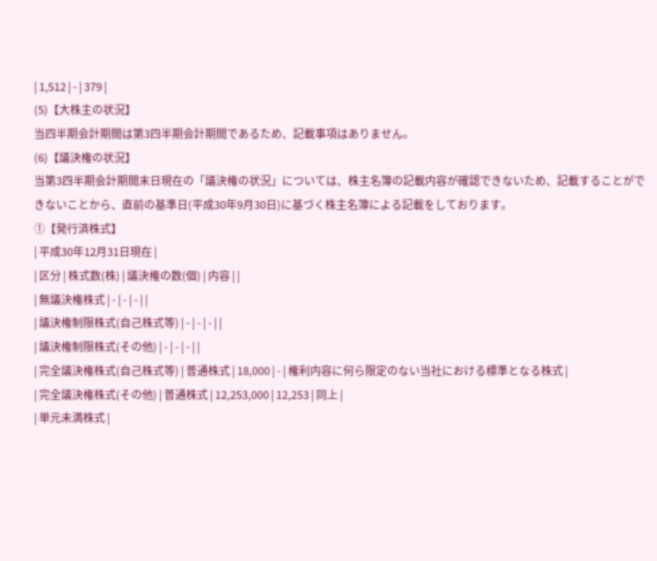| 1,512 | - | 379 |
(5)【大株主の状況】
当四半期会計期間は第3四半期会計期間であるため、記載事項はありません。
(6)【議決権の状況】
当第3四半期会計期間末日現在の「議決権の状況」については、株主名簿の記載内容が確認できないため、記載することができないことから、直前の基準日(平成30年9月30日)に基づく株主名簿による記載をしております。
①【発行済株式】
| 平成30年12月31日現在 |
| 区分 | 株式数(株) | 議決権の数(個) | 内容 | |
| 無議決権株式 | - | - | - | |
| 議決権制限株式(自己株式等) | - | - | - | |
| 議決権制限株式(その他) | - | - | - | |
| 完全議決権株式(自己株式等) | 普通株式 | 18,000 | - | 権利内容に何ら限定のない当社における標準となる株式 |
| 完全議決権株式(その他) | 普通株式 | 12,253,000 | 12,253 | 同上 |
| 単元未満株式 |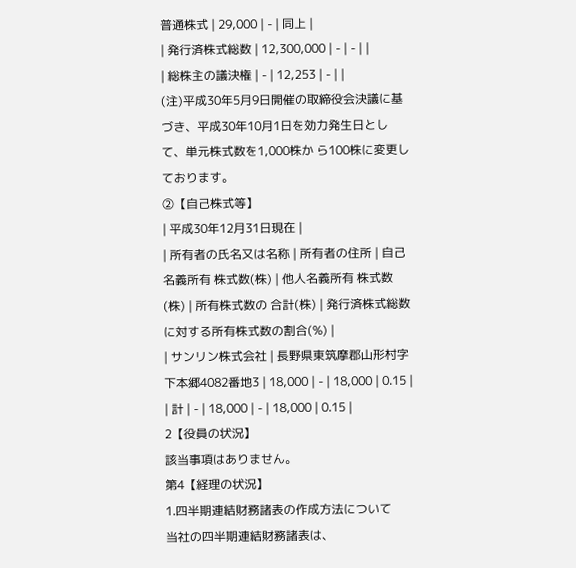普通株式 | 29,000 | - | 同上 |
| 発行済株式総数 | 12,300,000 | - | - | |
| 総株主の議決権 | - | 12,253 | - | |
(注)平成30年5月9日開催の取締役会決議に基づき、平成30年10月1日を効力発生日として、単元株式数を1,000株か ら100株に変更しております。
②【自己株式等】
| 平成30年12月31日現在 |
| 所有者の氏名又は名称 | 所有者の住所 | 自己名義所有 株式数(株) | 他人名義所有 株式数(株) | 所有株式数の 合計(株) | 発行済株式総数に対する所有株式数の割合(%) |
| サンリン株式会社 | 長野県東筑摩郡山形村字下本郷4082番地3 | 18,000 | - | 18,000 | 0.15 |
| 計 | - | 18,000 | - | 18,000 | 0.15 |
2【役員の状況】
該当事項はありません。
第4【経理の状況】
1.四半期連結財務諸表の作成方法について
当社の四半期連結財務諸表は、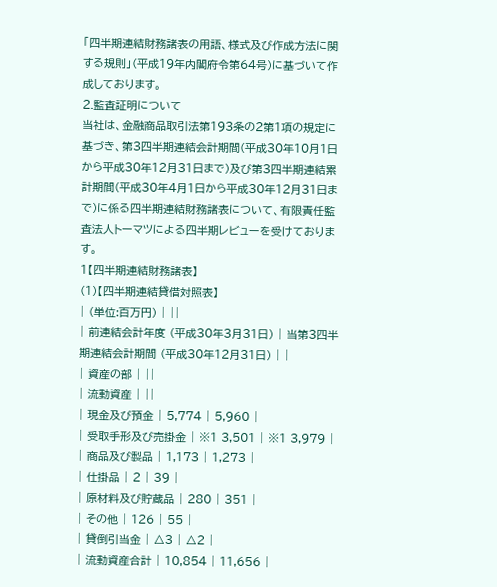「四半期連結財務諸表の用語、様式及び作成方法に関する規則」(平成19年内閣府令第64号)に基づいて作成しております。
2.監査証明について
当社は、金融商品取引法第193条の2第1項の規定に基づき、第3四半期連結会計期間(平成30年10月1日から平成30年12月31日まで)及び第3四半期連結累計期間(平成30年4月1日から平成30年12月31日まで)に係る四半期連結財務諸表について、有限責任監査法人トーマツによる四半期レビューを受けております。
1【四半期連結財務諸表】
(1)【四半期連結貸借対照表】
| (単位:百万円) | ||
| 前連結会計年度 (平成30年3月31日) | 当第3四半期連結会計期間 (平成30年12月31日) | |
| 資産の部 | ||
| 流動資産 | ||
| 現金及び預金 | 5,774 | 5,960 |
| 受取手形及び売掛金 | ※1 3,501 | ※1 3,979 |
| 商品及び製品 | 1,173 | 1,273 |
| 仕掛品 | 2 | 39 |
| 原材料及び貯蔵品 | 280 | 351 |
| その他 | 126 | 55 |
| 貸倒引当金 | △3 | △2 |
| 流動資産合計 | 10,854 | 11,656 |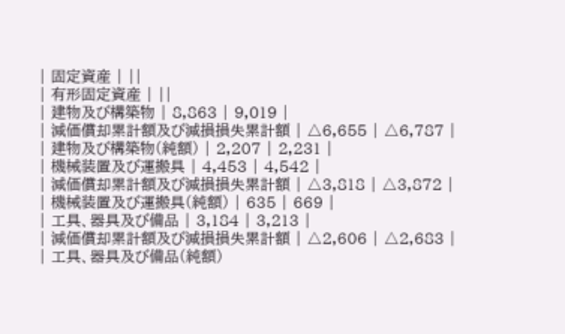| 固定資産 | ||
| 有形固定資産 | ||
| 建物及び構築物 | 8,863 | 9,019 |
| 減価償却累計額及び減損損失累計額 | △6,655 | △6,787 |
| 建物及び構築物(純額) | 2,207 | 2,231 |
| 機械装置及び運搬具 | 4,453 | 4,542 |
| 減価償却累計額及び減損損失累計額 | △3,818 | △3,872 |
| 機械装置及び運搬具(純額) | 635 | 669 |
| 工具、器具及び備品 | 3,184 | 3,213 |
| 減価償却累計額及び減損損失累計額 | △2,606 | △2,683 |
| 工具、器具及び備品(純額)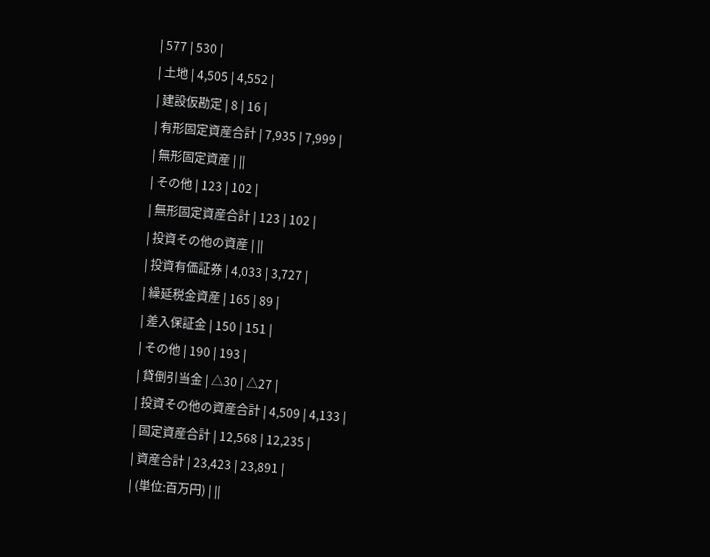| 577 | 530 |
| 土地 | 4,505 | 4,552 |
| 建設仮勘定 | 8 | 16 |
| 有形固定資産合計 | 7,935 | 7,999 |
| 無形固定資産 | ||
| その他 | 123 | 102 |
| 無形固定資産合計 | 123 | 102 |
| 投資その他の資産 | ||
| 投資有価証券 | 4,033 | 3,727 |
| 繰延税金資産 | 165 | 89 |
| 差入保証金 | 150 | 151 |
| その他 | 190 | 193 |
| 貸倒引当金 | △30 | △27 |
| 投資その他の資産合計 | 4,509 | 4,133 |
| 固定資産合計 | 12,568 | 12,235 |
| 資産合計 | 23,423 | 23,891 |
| (単位:百万円) | ||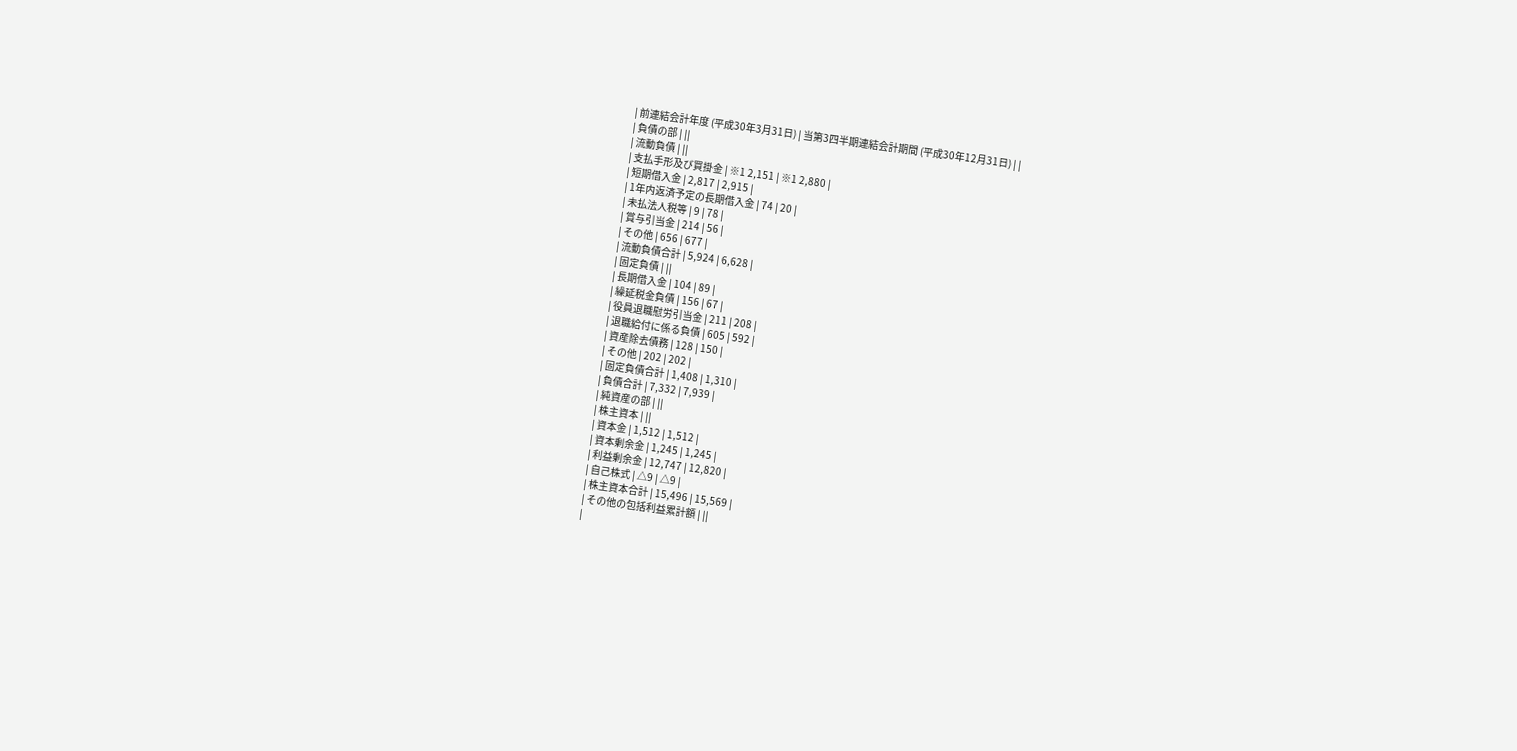| 前連結会計年度 (平成30年3月31日) | 当第3四半期連結会計期間 (平成30年12月31日) | |
| 負債の部 | ||
| 流動負債 | ||
| 支払手形及び買掛金 | ※1 2,151 | ※1 2,880 |
| 短期借入金 | 2,817 | 2,915 |
| 1年内返済予定の長期借入金 | 74 | 20 |
| 未払法人税等 | 9 | 78 |
| 賞与引当金 | 214 | 56 |
| その他 | 656 | 677 |
| 流動負債合計 | 5,924 | 6,628 |
| 固定負債 | ||
| 長期借入金 | 104 | 89 |
| 繰延税金負債 | 156 | 67 |
| 役員退職慰労引当金 | 211 | 208 |
| 退職給付に係る負債 | 605 | 592 |
| 資産除去債務 | 128 | 150 |
| その他 | 202 | 202 |
| 固定負債合計 | 1,408 | 1,310 |
| 負債合計 | 7,332 | 7,939 |
| 純資産の部 | ||
| 株主資本 | ||
| 資本金 | 1,512 | 1,512 |
| 資本剰余金 | 1,245 | 1,245 |
| 利益剰余金 | 12,747 | 12,820 |
| 自己株式 | △9 | △9 |
| 株主資本合計 | 15,496 | 15,569 |
| その他の包括利益累計額 | ||
|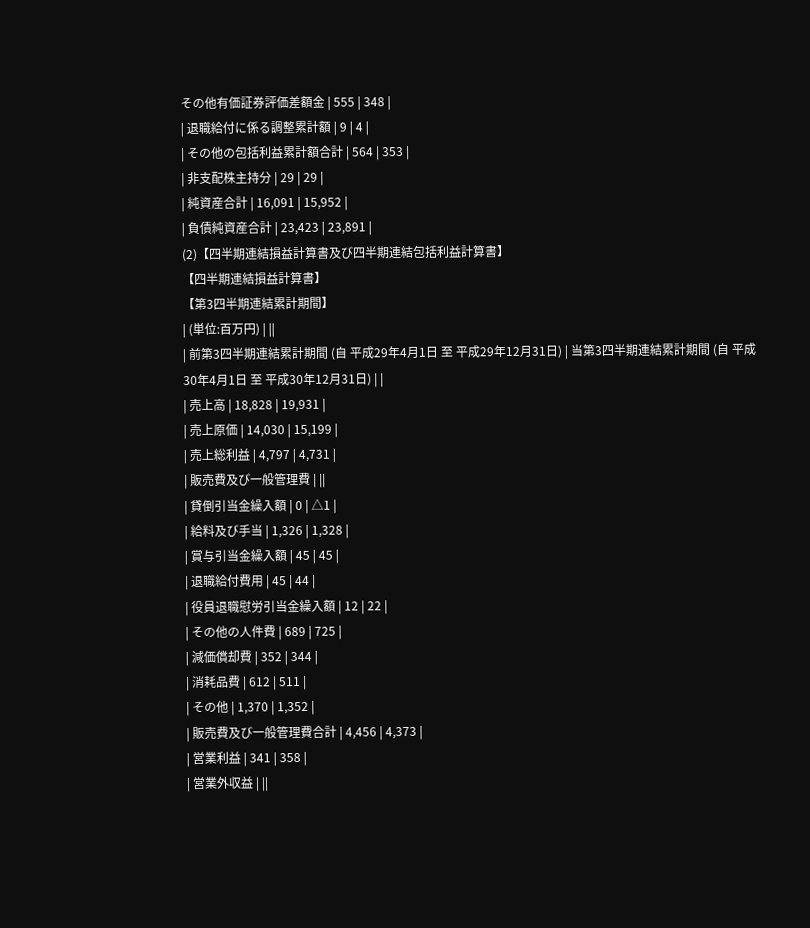その他有価証券評価差額金 | 555 | 348 |
| 退職給付に係る調整累計額 | 9 | 4 |
| その他の包括利益累計額合計 | 564 | 353 |
| 非支配株主持分 | 29 | 29 |
| 純資産合計 | 16,091 | 15,952 |
| 負債純資産合計 | 23,423 | 23,891 |
(2)【四半期連結損益計算書及び四半期連結包括利益計算書】
【四半期連結損益計算書】
【第3四半期連結累計期間】
| (単位:百万円) | ||
| 前第3四半期連結累計期間 (自 平成29年4月1日 至 平成29年12月31日) | 当第3四半期連結累計期間 (自 平成30年4月1日 至 平成30年12月31日) | |
| 売上高 | 18,828 | 19,931 |
| 売上原価 | 14,030 | 15,199 |
| 売上総利益 | 4,797 | 4,731 |
| 販売費及び一般管理費 | ||
| 貸倒引当金繰入額 | 0 | △1 |
| 給料及び手当 | 1,326 | 1,328 |
| 賞与引当金繰入額 | 45 | 45 |
| 退職給付費用 | 45 | 44 |
| 役員退職慰労引当金繰入額 | 12 | 22 |
| その他の人件費 | 689 | 725 |
| 減価償却費 | 352 | 344 |
| 消耗品費 | 612 | 511 |
| その他 | 1,370 | 1,352 |
| 販売費及び一般管理費合計 | 4,456 | 4,373 |
| 営業利益 | 341 | 358 |
| 営業外収益 | ||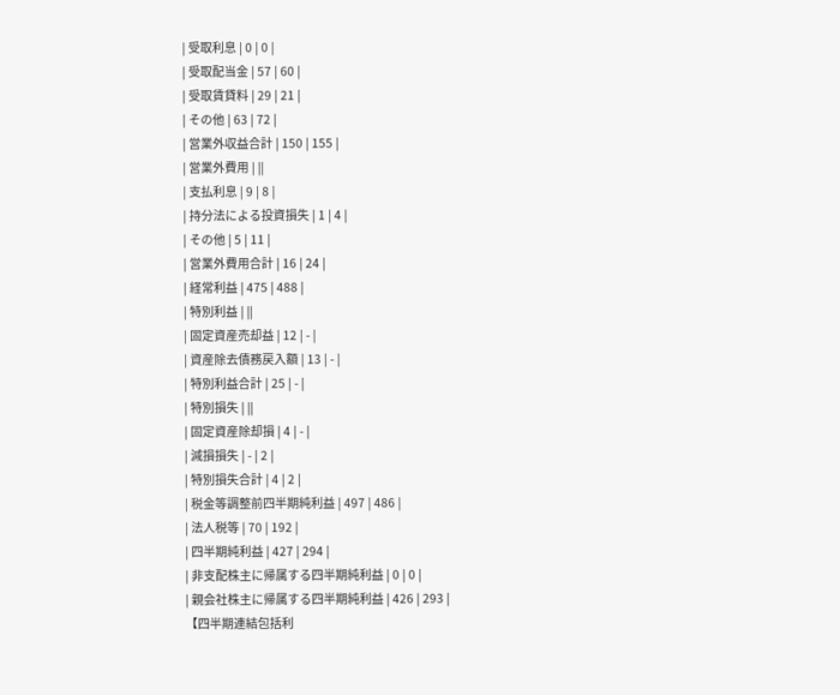| 受取利息 | 0 | 0 |
| 受取配当金 | 57 | 60 |
| 受取賃貸料 | 29 | 21 |
| その他 | 63 | 72 |
| 営業外収益合計 | 150 | 155 |
| 営業外費用 | ||
| 支払利息 | 9 | 8 |
| 持分法による投資損失 | 1 | 4 |
| その他 | 5 | 11 |
| 営業外費用合計 | 16 | 24 |
| 経常利益 | 475 | 488 |
| 特別利益 | ||
| 固定資産売却益 | 12 | - |
| 資産除去債務戻入額 | 13 | - |
| 特別利益合計 | 25 | - |
| 特別損失 | ||
| 固定資産除却損 | 4 | - |
| 減損損失 | - | 2 |
| 特別損失合計 | 4 | 2 |
| 税金等調整前四半期純利益 | 497 | 486 |
| 法人税等 | 70 | 192 |
| 四半期純利益 | 427 | 294 |
| 非支配株主に帰属する四半期純利益 | 0 | 0 |
| 親会社株主に帰属する四半期純利益 | 426 | 293 |
【四半期連結包括利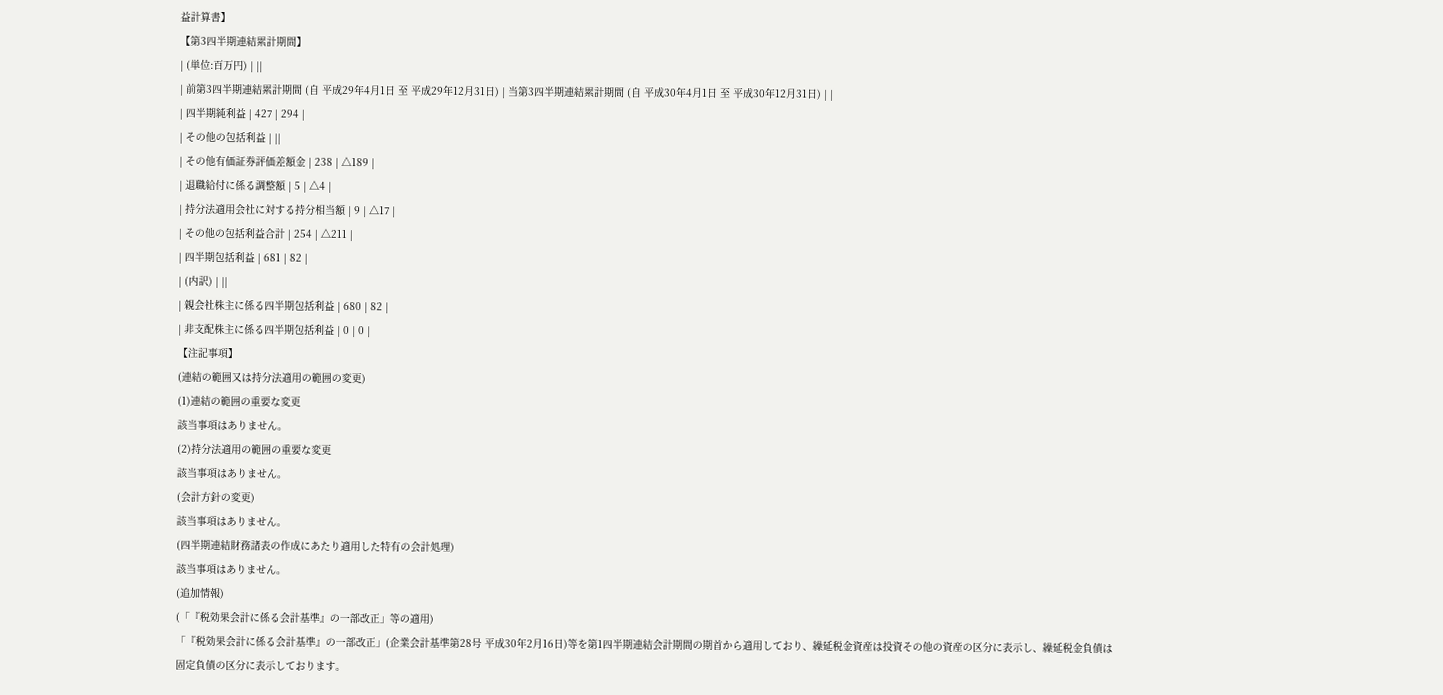益計算書】
【第3四半期連結累計期間】
| (単位:百万円) | ||
| 前第3四半期連結累計期間 (自 平成29年4月1日 至 平成29年12月31日) | 当第3四半期連結累計期間 (自 平成30年4月1日 至 平成30年12月31日) | |
| 四半期純利益 | 427 | 294 |
| その他の包括利益 | ||
| その他有価証券評価差額金 | 238 | △189 |
| 退職給付に係る調整額 | 5 | △4 |
| 持分法適用会社に対する持分相当額 | 9 | △17 |
| その他の包括利益合計 | 254 | △211 |
| 四半期包括利益 | 681 | 82 |
| (内訳) | ||
| 親会社株主に係る四半期包括利益 | 680 | 82 |
| 非支配株主に係る四半期包括利益 | 0 | 0 |
【注記事項】
(連結の範囲又は持分法適用の範囲の変更)
(1)連結の範囲の重要な変更
該当事項はありません。
(2)持分法適用の範囲の重要な変更
該当事項はありません。
(会計方針の変更)
該当事項はありません。
(四半期連結財務諸表の作成にあたり適用した特有の会計処理)
該当事項はありません。
(追加情報)
(「『税効果会計に係る会計基準』の一部改正」等の適用)
「『税効果会計に係る会計基準』の一部改正」(企業会計基準第28号 平成30年2月16日)等を第1四半期連結会計期間の期首から適用しており、繰延税金資産は投資その他の資産の区分に表示し、繰延税金負債は固定負債の区分に表示しております。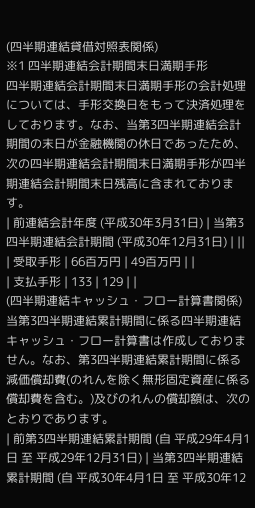(四半期連結貸借対照表関係)
※1 四半期連結会計期間末日満期手形
四半期連結会計期間末日満期手形の会計処理については、手形交換日をもって決済処理をしております。なお、当第3四半期連結会計期間の末日が金融機関の休日であったため、次の四半期連結会計期間末日満期手形が四半期連結会計期間末日残高に含まれております。
| 前連結会計年度 (平成30年3月31日) | 当第3四半期連結会計期間 (平成30年12月31日) | ||
| 受取手形 | 66百万円 | 49百万円 | |
| 支払手形 | 133 | 129 | |
(四半期連結キャッシュ・フロー計算書関係)
当第3四半期連結累計期間に係る四半期連結キャッシュ・フロー計算書は作成しておりません。なお、第3四半期連結累計期間に係る減価償却費(のれんを除く無形固定資産に係る償却費を含む。)及びのれんの償却額は、次のとおりであります。
| 前第3四半期連結累計期間 (自 平成29年4月1日 至 平成29年12月31日) | 当第3四半期連結累計期間 (自 平成30年4月1日 至 平成30年12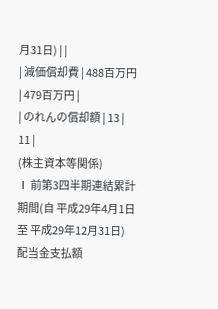月31日) | |
| 減価償却費 | 488百万円 | 479百万円 |
| のれんの償却額 | 13 | 11 |
(株主資本等関係)
Ⅰ 前第3四半期連結累計期間(自 平成29年4月1日 至 平成29年12月31日)
配当金支払額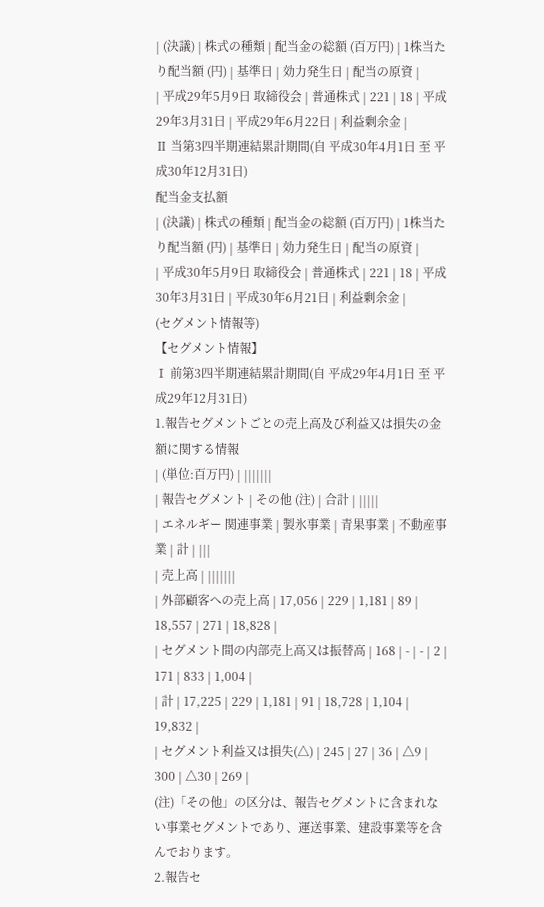| (決議) | 株式の種類 | 配当金の総額 (百万円) | 1株当たり配当額 (円) | 基準日 | 効力発生日 | 配当の原資 |
| 平成29年5月9日 取締役会 | 普通株式 | 221 | 18 | 平成29年3月31日 | 平成29年6月22日 | 利益剰余金 |
Ⅱ 当第3四半期連結累計期間(自 平成30年4月1日 至 平成30年12月31日)
配当金支払額
| (決議) | 株式の種類 | 配当金の総額 (百万円) | 1株当たり配当額 (円) | 基準日 | 効力発生日 | 配当の原資 |
| 平成30年5月9日 取締役会 | 普通株式 | 221 | 18 | 平成30年3月31日 | 平成30年6月21日 | 利益剰余金 |
(セグメント情報等)
【セグメント情報】
Ⅰ 前第3四半期連結累計期間(自 平成29年4月1日 至 平成29年12月31日)
1.報告セグメントごとの売上高及び利益又は損失の金額に関する情報
| (単位:百万円) | |||||||
| 報告セグメント | その他 (注) | 合計 | |||||
| エネルギー 関連事業 | 製氷事業 | 青果事業 | 不動産事業 | 計 | |||
| 売上高 | |||||||
| 外部顧客への売上高 | 17,056 | 229 | 1,181 | 89 | 18,557 | 271 | 18,828 |
| セグメント間の内部売上高又は振替高 | 168 | - | - | 2 | 171 | 833 | 1,004 |
| 計 | 17,225 | 229 | 1,181 | 91 | 18,728 | 1,104 | 19,832 |
| セグメント利益又は損失(△) | 245 | 27 | 36 | △9 | 300 | △30 | 269 |
(注)「その他」の区分は、報告セグメントに含まれない事業セグメントであり、運送事業、建設事業等を含んでおります。
2.報告セ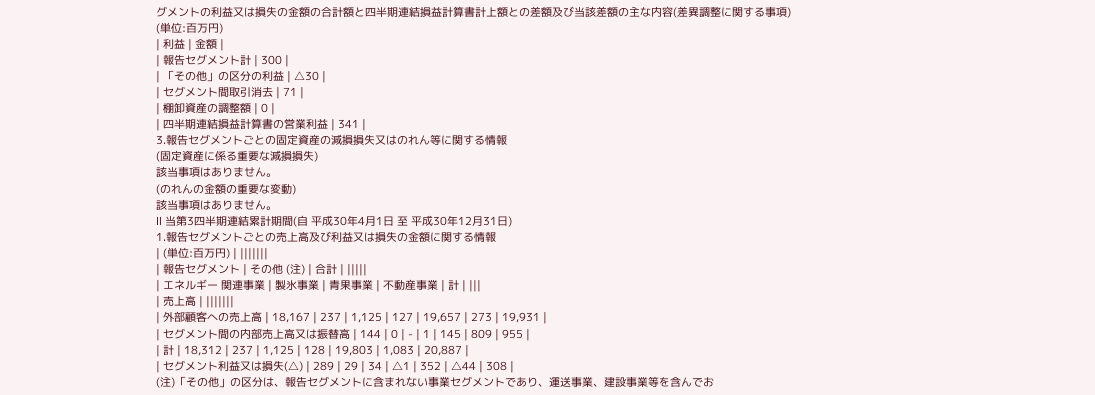グメントの利益又は損失の金額の合計額と四半期連結損益計算書計上額との差額及び当該差額の主な内容(差異調整に関する事項)
(単位:百万円)
| 利益 | 金額 |
| 報告セグメント計 | 300 |
| 「その他」の区分の利益 | △30 |
| セグメント間取引消去 | 71 |
| 棚卸資産の調整額 | 0 |
| 四半期連結損益計算書の営業利益 | 341 |
3.報告セグメントごとの固定資産の減損損失又はのれん等に関する情報
(固定資産に係る重要な減損損失)
該当事項はありません。
(のれんの金額の重要な変動)
該当事項はありません。
Ⅱ 当第3四半期連結累計期間(自 平成30年4月1日 至 平成30年12月31日)
1.報告セグメントごとの売上高及び利益又は損失の金額に関する情報
| (単位:百万円) | |||||||
| 報告セグメント | その他 (注) | 合計 | |||||
| エネルギー 関連事業 | 製氷事業 | 青果事業 | 不動産事業 | 計 | |||
| 売上高 | |||||||
| 外部顧客への売上高 | 18,167 | 237 | 1,125 | 127 | 19,657 | 273 | 19,931 |
| セグメント間の内部売上高又は振替高 | 144 | 0 | - | 1 | 145 | 809 | 955 |
| 計 | 18,312 | 237 | 1,125 | 128 | 19,803 | 1,083 | 20,887 |
| セグメント利益又は損失(△) | 289 | 29 | 34 | △1 | 352 | △44 | 308 |
(注)「その他」の区分は、報告セグメントに含まれない事業セグメントであり、運送事業、建設事業等を含んでお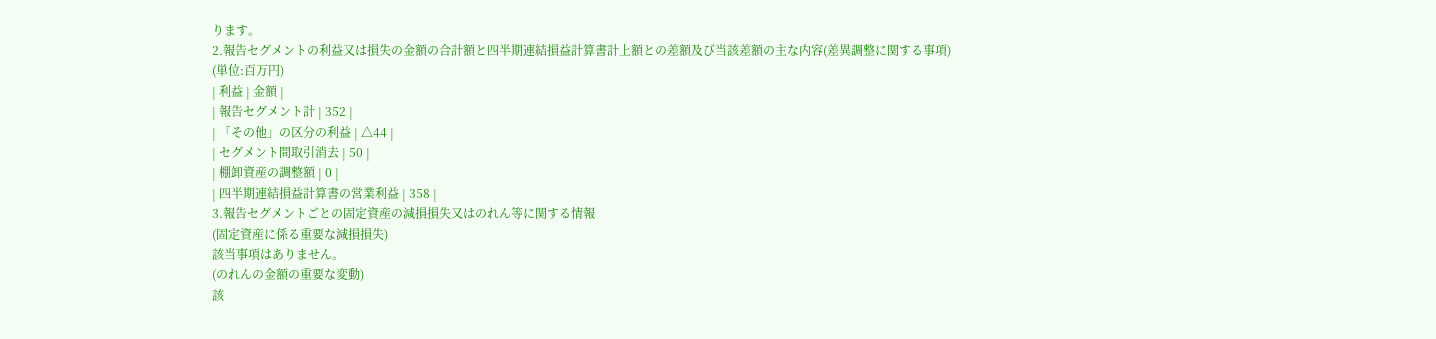ります。
2.報告セグメントの利益又は損失の金額の合計額と四半期連結損益計算書計上額との差額及び当該差額の主な内容(差異調整に関する事項)
(単位:百万円)
| 利益 | 金額 |
| 報告セグメント計 | 352 |
| 「その他」の区分の利益 | △44 |
| セグメント間取引消去 | 50 |
| 棚卸資産の調整額 | 0 |
| 四半期連結損益計算書の営業利益 | 358 |
3.報告セグメントごとの固定資産の減損損失又はのれん等に関する情報
(固定資産に係る重要な減損損失)
該当事項はありません。
(のれんの金額の重要な変動)
該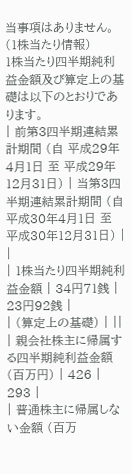当事項はありません。
(1株当たり情報)
1株当たり四半期純利益金額及び算定上の基礎は以下のとおりであります。
| 前第3四半期連結累計期間 (自 平成29年4月1日 至 平成29年12月31日) | 当第3四半期連結累計期間 (自 平成30年4月1日 至 平成30年12月31日) | |
| 1株当たり四半期純利益金額 | 34円71銭 | 23円92銭 |
| (算定上の基礎) | ||
| 親会社株主に帰属する四半期純利益金額 (百万円) | 426 | 293 |
| 普通株主に帰属しない金額 (百万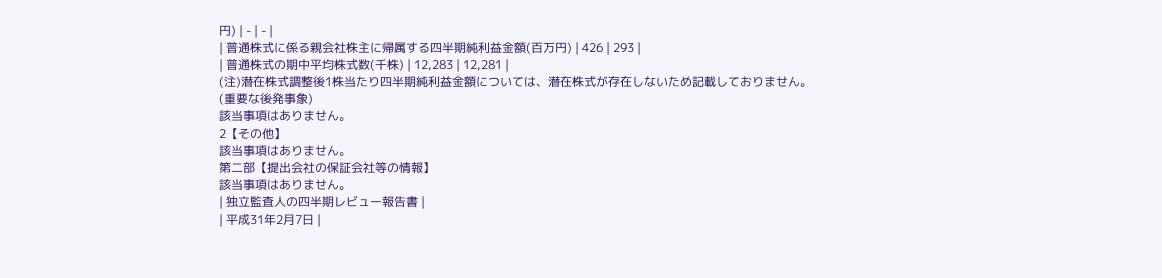円) | - | - |
| 普通株式に係る親会社株主に帰属する四半期純利益金額(百万円) | 426 | 293 |
| 普通株式の期中平均株式数(千株) | 12,283 | 12,281 |
(注)潜在株式調整後1株当たり四半期純利益金額については、潜在株式が存在しないため記載しておりません。
(重要な後発事象)
該当事項はありません。
2【その他】
該当事項はありません。
第二部【提出会社の保証会社等の情報】
該当事項はありません。
| 独立監査人の四半期レビュー報告書 |
| 平成31年2月7日 |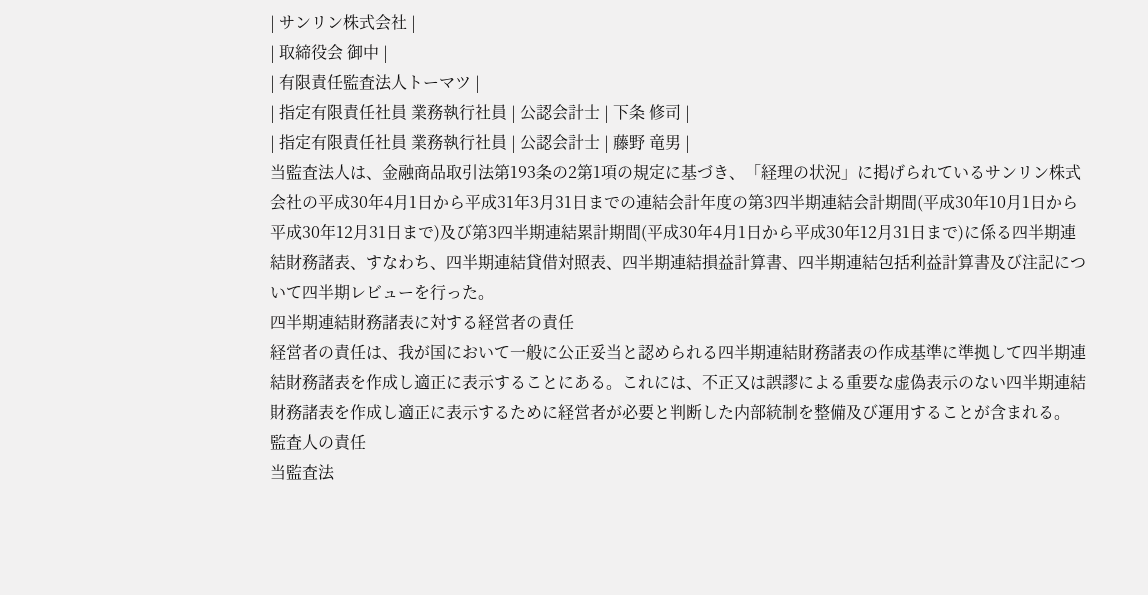| サンリン株式会社 |
| 取締役会 御中 |
| 有限責任監査法人トーマツ |
| 指定有限責任社員 業務執行社員 | 公認会計士 | 下条 修司 |
| 指定有限責任社員 業務執行社員 | 公認会計士 | 藤野 竜男 |
当監査法人は、金融商品取引法第193条の2第1項の規定に基づき、「経理の状況」に掲げられているサンリン株式会社の平成30年4月1日から平成31年3月31日までの連結会計年度の第3四半期連結会計期間(平成30年10月1日から平成30年12月31日まで)及び第3四半期連結累計期間(平成30年4月1日から平成30年12月31日まで)に係る四半期連結財務諸表、すなわち、四半期連結貸借対照表、四半期連結損益計算書、四半期連結包括利益計算書及び注記について四半期レビューを行った。
四半期連結財務諸表に対する経営者の責任
経営者の責任は、我が国において一般に公正妥当と認められる四半期連結財務諸表の作成基準に準拠して四半期連結財務諸表を作成し適正に表示することにある。これには、不正又は誤謬による重要な虚偽表示のない四半期連結財務諸表を作成し適正に表示するために経営者が必要と判断した内部統制を整備及び運用することが含まれる。
監査人の責任
当監査法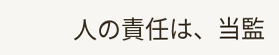人の責任は、当監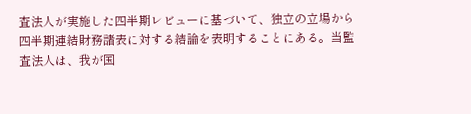査法人が実施した四半期レビューに基づいて、独立の立場から四半期連結財務諸表に対する結論を表明することにある。当監査法人は、我が国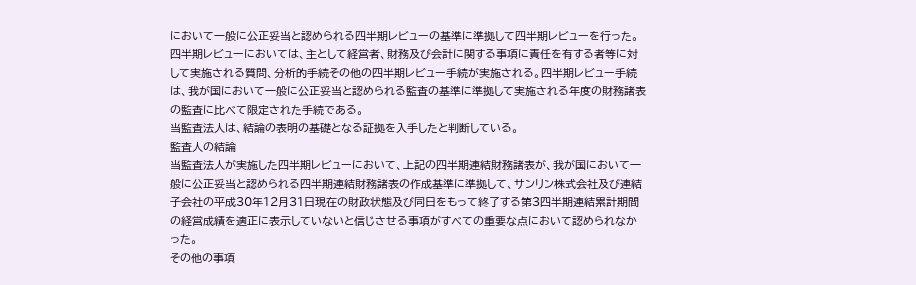において一般に公正妥当と認められる四半期レビューの基準に準拠して四半期レビューを行った。
四半期レビューにおいては、主として経営者、財務及び会計に関する事項に責任を有する者等に対して実施される質問、分析的手続その他の四半期レビュー手続が実施される。四半期レビュー手続は、我が国において一般に公正妥当と認められる監査の基準に準拠して実施される年度の財務諸表の監査に比べて限定された手続である。
当監査法人は、結論の表明の基礎となる証拠を入手したと判断している。
監査人の結論
当監査法人が実施した四半期レビューにおいて、上記の四半期連結財務諸表が、我が国において一般に公正妥当と認められる四半期連結財務諸表の作成基準に準拠して、サンリン株式会社及び連結子会社の平成30年12月31日現在の財政状態及び同日をもって終了する第3四半期連結累計期間の経営成績を適正に表示していないと信じさせる事項がすべての重要な点において認められなかった。
その他の事項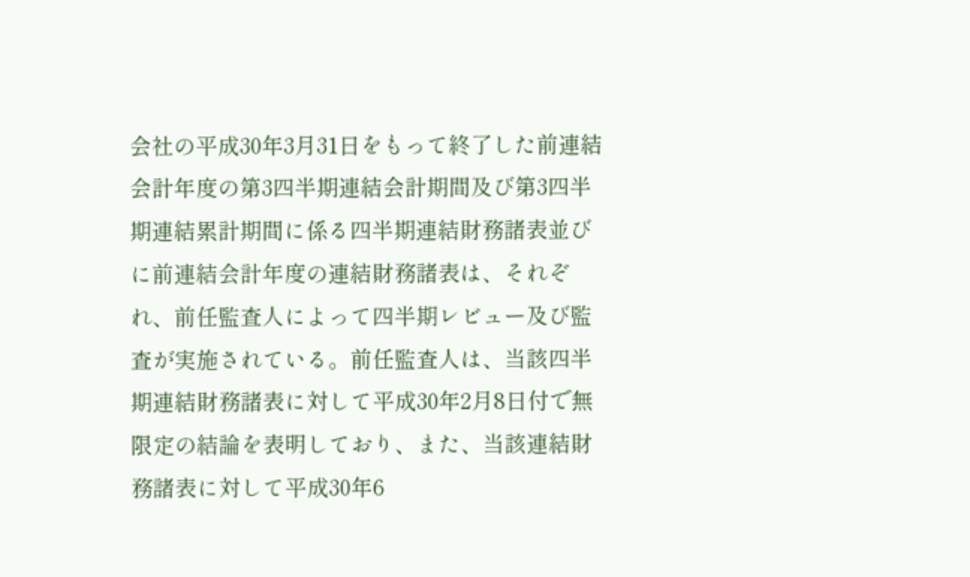会社の平成30年3月31日をもって終了した前連結会計年度の第3四半期連結会計期間及び第3四半期連結累計期間に係る四半期連結財務諸表並びに前連結会計年度の連結財務諸表は、それぞれ、前任監査人によって四半期レビュー及び監査が実施されている。前任監査人は、当該四半期連結財務諸表に対して平成30年2月8日付で無限定の結論を表明しており、また、当該連結財務諸表に対して平成30年6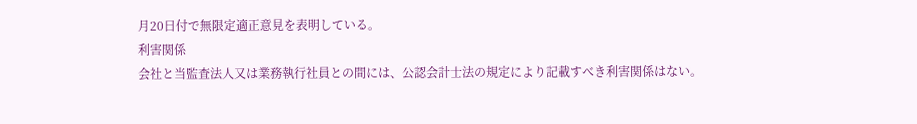月20日付で無限定適正意見を表明している。
利害関係
会社と当監査法人又は業務執行社員との間には、公認会計士法の規定により記載すべき利害関係はない。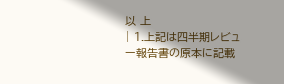以 上
| 1.上記は四半期レビュー報告書の原本に記載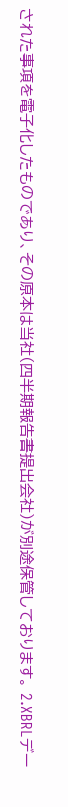された事項を電子化したものであり、その原本は当社(四半期報告書提出会社)が別途保管しております。 2.XBRLデー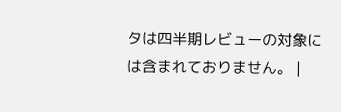タは四半期レビューの対象には含まれておりません。 |